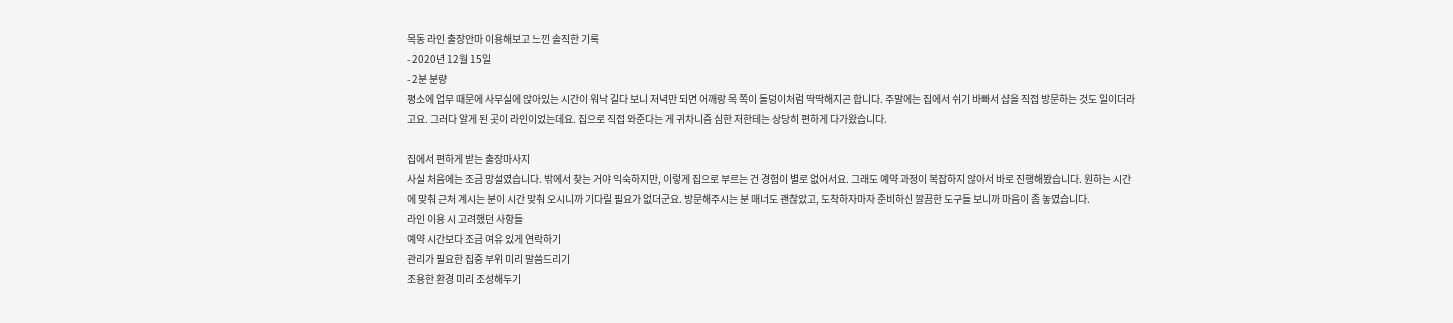목동 라인 출장안마 이용해보고 느낀 솔직한 기록
- 2020년 12월 15일
- 2분 분량
평소에 업무 때문에 사무실에 앉아있는 시간이 워낙 길다 보니 저녁만 되면 어깨랑 목 쪽이 돌덩이처럼 딱딱해지곤 합니다. 주말에는 집에서 쉬기 바빠서 샵을 직접 방문하는 것도 일이더라고요. 그러다 알게 된 곳이 라인이었는데요. 집으로 직접 와준다는 게 귀차니즘 심한 저한테는 상당히 편하게 다가왔습니다.

집에서 편하게 받는 출장마사지
사실 처음에는 조금 망설였습니다. 밖에서 찾는 거야 익숙하지만, 이렇게 집으로 부르는 건 경험이 별로 없어서요. 그래도 예약 과정이 복잡하지 않아서 바로 진행해봤습니다. 원하는 시간에 맞춰 근처 계시는 분이 시간 맞춰 오시니까 기다릴 필요가 없더군요. 방문해주시는 분 매너도 괜찮았고, 도착하자마자 준비하신 깔끔한 도구들 보니까 마음이 좀 놓였습니다.
라인 이용 시 고려했던 사항들
예약 시간보다 조금 여유 있게 연락하기
관리가 필요한 집중 부위 미리 말씀드리기
조용한 환경 미리 조성해두기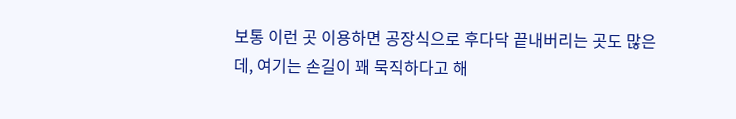보통 이런 곳 이용하면 공장식으로 후다닥 끝내버리는 곳도 많은데, 여기는 손길이 꽤 묵직하다고 해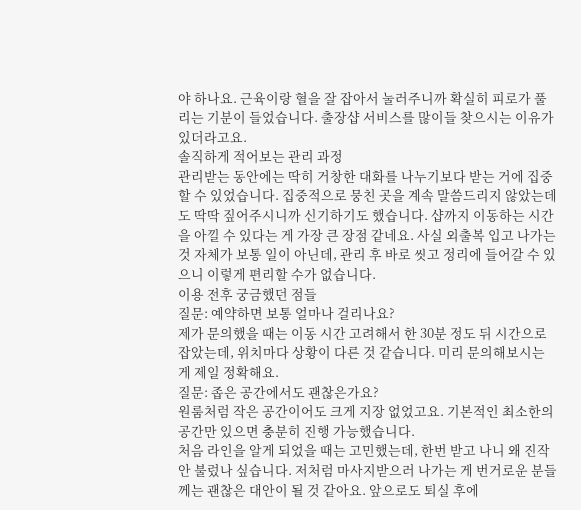야 하나요. 근육이랑 혈을 잘 잡아서 눌러주니까 확실히 피로가 풀리는 기분이 들었습니다. 출장샵 서비스를 많이들 찾으시는 이유가 있더라고요.
솔직하게 적어보는 관리 과정
관리받는 동안에는 딱히 거창한 대화를 나누기보다 받는 거에 집중할 수 있었습니다. 집중적으로 뭉친 곳을 계속 말씀드리지 않았는데도 딱딱 짚어주시니까 신기하기도 했습니다. 샵까지 이동하는 시간을 아낄 수 있다는 게 가장 큰 장점 같네요. 사실 외출복 입고 나가는 것 자체가 보통 일이 아닌데, 관리 후 바로 씻고 정리에 들어갈 수 있으니 이렇게 편리할 수가 없습니다.
이용 전후 궁금했던 점들
질문: 예약하면 보통 얼마나 걸리나요?
제가 문의했을 때는 이동 시간 고려해서 한 30분 정도 뒤 시간으로 잡았는데, 위치마다 상황이 다른 것 같습니다. 미리 문의해보시는 게 제일 정확해요.
질문: 좁은 공간에서도 괜찮은가요?
원룸처럼 작은 공간이어도 크게 지장 없었고요. 기본적인 최소한의 공간만 있으면 충분히 진행 가능했습니다.
처음 라인을 알게 되었을 때는 고민했는데, 한번 받고 나니 왜 진작 안 불렀나 싶습니다. 저처럼 마사지받으러 나가는 게 번거로운 분들께는 괜찮은 대안이 될 것 같아요. 앞으로도 퇴실 후에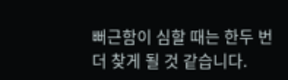뻐근함이 심할 때는 한두 번 더 찾게 될 것 같습니다.